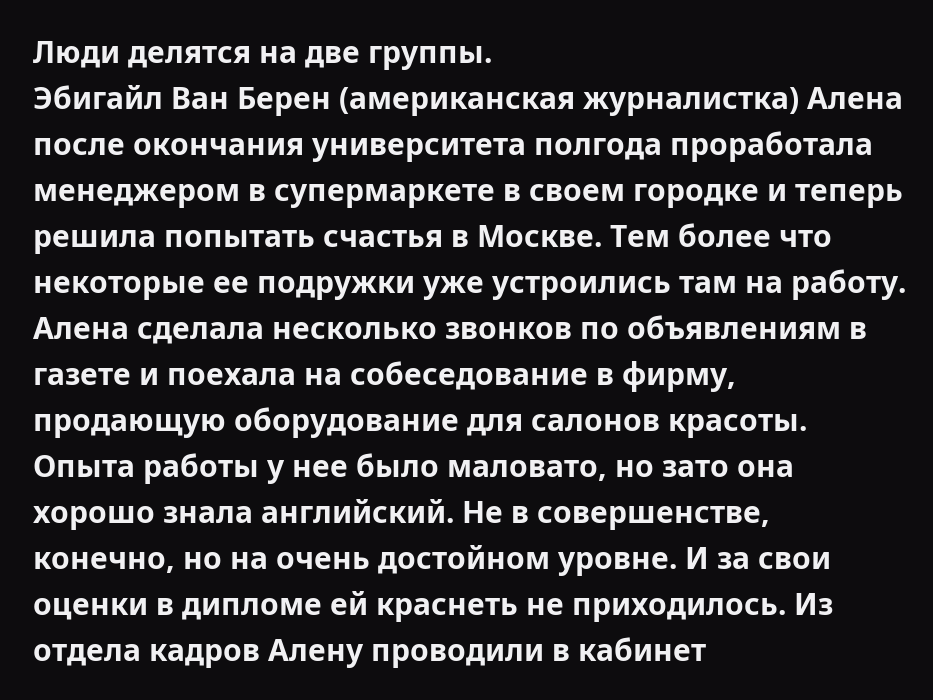Люди делятся на две группы.
Эбигайл Ван Берен (американская журналистка) Алена после окончания университета полгода проработала менеджером в супермаркете в своем городке и теперь решила попытать счастья в Москве. Тем более что некоторые ее подружки уже устроились там на работу. Алена сделала несколько звонков по объявлениям в газете и поехала на собеседование в фирму, продающую оборудование для салонов красоты. Опыта работы у нее было маловато, но зато она хорошо знала английский. Не в совершенстве, конечно, но на очень достойном уровне. И за свои оценки в дипломе ей краснеть не приходилось. Из отдела кадров Алену проводили в кабинет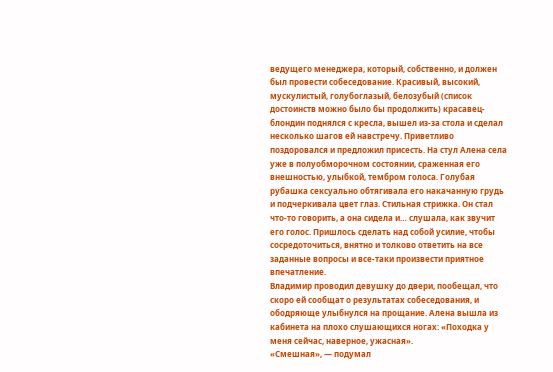ведущего менеджера, который, собственно, и должен был провести собеседование. Красивый, высокий, мускулистый, голубоглазый, белозубый (список достоинств можно было бы продолжить) красавец-блондин поднялся с кресла, вышел из-за стола и сделал несколько шагов ей навстречу. Приветливо поздоровался и предложил присесть. На стул Алена села уже в полуобморочном состоянии, сраженная его внешностью, улыбкой, тембром голоса. Голубая рубашка сексуально обтягивала его накачанную грудь и подчеркивала цвет глаз. Стильная стрижка. Он стал что-то говорить, а она сидела и… слушала, как звучит его голос. Пришлось сделать над собой усилие, чтобы сосредоточиться, внятно и толково ответить на все заданные вопросы и все-таки произвести приятное впечатление.
Владимир проводил девушку до двери, пообещал, что скоро ей сообщат о результатах собеседования, и ободряюще улыбнулся на прощание. Алена вышла из кабинета на плохо слушающихся ногах: «Походка у меня сейчас, наверное, ужасная».
«Смешная», — подумал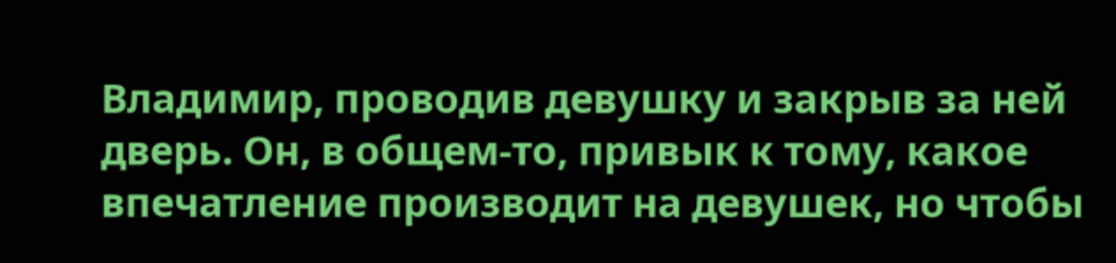Владимир, проводив девушку и закрыв за ней дверь. Он, в общем-то, привык к тому, какое впечатление производит на девушек, но чтобы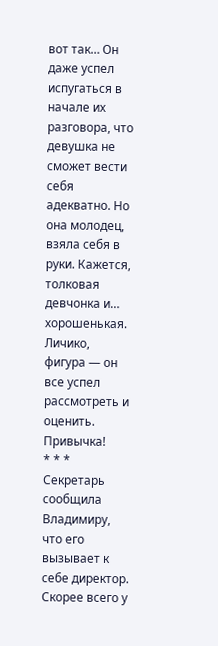вот так… Он даже успел испугаться в начале их разговора, что девушка не сможет вести себя адекватно. Но она молодец, взяла себя в руки. Кажется, толковая девчонка и… хорошенькая. Личико, фигура — он все успел рассмотреть и оценить. Привычка!
* * *
Секретарь сообщила Владимиру, что его вызывает к себе директор. Скорее всего у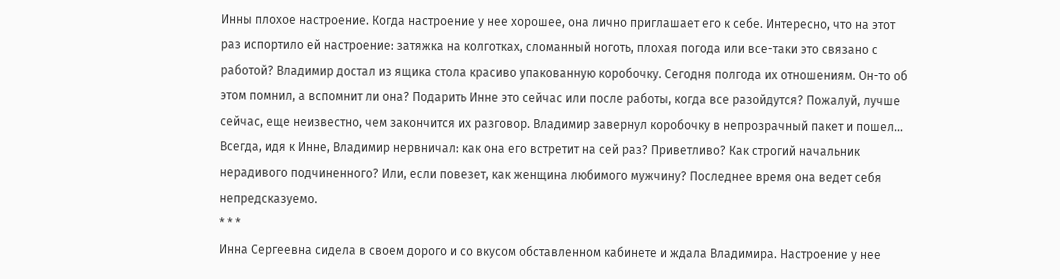Инны плохое настроение. Когда настроение у нее хорошее, она лично приглашает его к себе. Интересно, что на этот раз испортило ей настроение: затяжка на колготках, сломанный ноготь, плохая погода или все-таки это связано с работой? Владимир достал из ящика стола красиво упакованную коробочку. Сегодня полгода их отношениям. Он-то об этом помнил, а вспомнит ли она? Подарить Инне это сейчас или после работы, когда все разойдутся? Пожалуй, лучше сейчас, еще неизвестно, чем закончится их разговор. Владимир завернул коробочку в непрозрачный пакет и пошел… Всегда, идя к Инне, Владимир нервничал: как она его встретит на сей раз? Приветливо? Как строгий начальник нерадивого подчиненного? Или, если повезет, как женщина любимого мужчину? Последнее время она ведет себя непредсказуемо.
* * *
Инна Сергеевна сидела в своем дорого и со вкусом обставленном кабинете и ждала Владимира. Настроение у нее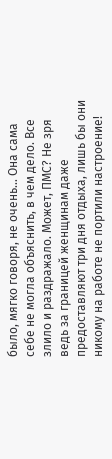было, мягко говоря, не очень… Она сама себе не могла объяснить, в чем дело. Все злило и раздражало. Может, ПМС? Не зря ведь за границей женщинам даже предоставляют три дня отдыха, лишь бы они никому на работе не портили настроение!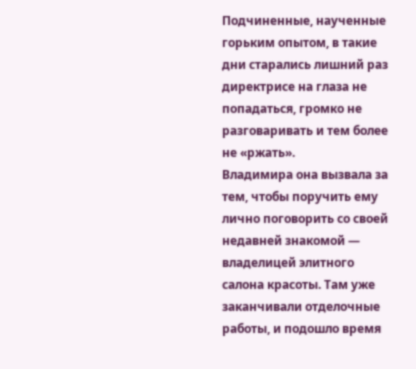Подчиненные, наученные горьким опытом, в такие дни старались лишний раз директрисе на глаза не попадаться, громко не разговаривать и тем более не «ржать».
Владимира она вызвала за тем, чтобы поручить ему лично поговорить со своей недавней знакомой — владелицей элитного салона красоты. Там уже заканчивали отделочные работы, и подошло время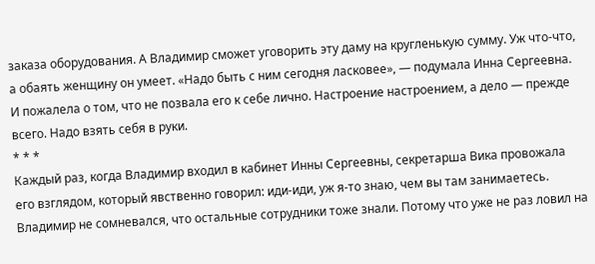заказа оборудования. А Владимир сможет уговорить эту даму на кругленькую сумму. Уж что-что, а обаять женщину он умеет. «Надо быть с ним сегодня ласковее», — подумала Инна Сергеевна. И пожалела о том, что не позвала его к себе лично. Настроение настроением, а дело — прежде всего. Надо взять себя в руки.
* * *
Каждый раз, когда Владимир входил в кабинет Инны Сергеевны, секретарша Вика провожала его взглядом, который явственно говорил: иди-иди, уж я-то знаю, чем вы там занимаетесь. Владимир не сомневался, что остальные сотрудники тоже знали. Потому что уже не раз ловил на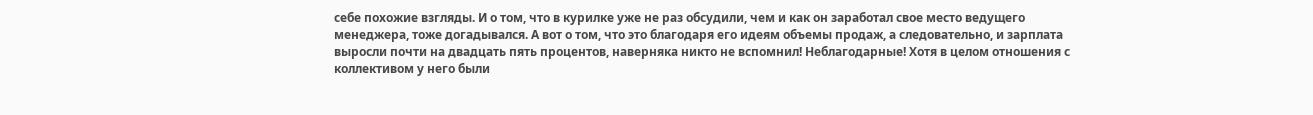себе похожие взгляды. И о том, что в курилке уже не раз обсудили, чем и как он заработал свое место ведущего менеджера, тоже догадывался. А вот о том, что это благодаря его идеям объемы продаж, а следовательно, и зарплата выросли почти на двадцать пять процентов, наверняка никто не вспомнил! Неблагодарные! Хотя в целом отношения с коллективом у него были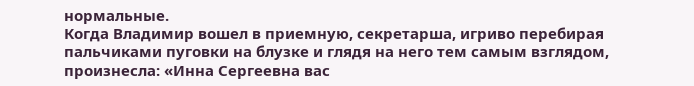нормальные.
Когда Владимир вошел в приемную, секретарша, игриво перебирая пальчиками пуговки на блузке и глядя на него тем самым взглядом, произнесла: «Инна Сергеевна вас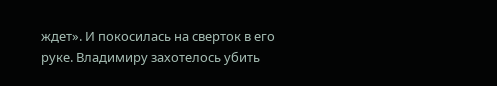ждет». И покосилась на сверток в его руке. Владимиру захотелось убить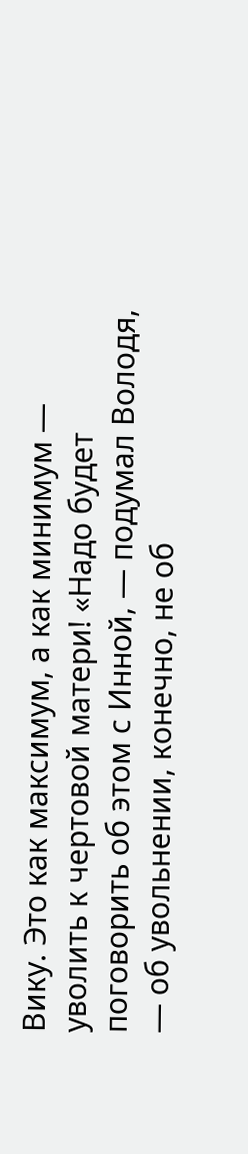Вику. Это как максимум, а как минимум — уволить к чертовой матери! «Надо будет поговорить об этом с Инной, — подумал Володя, — об увольнении, конечно, не об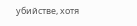убийстве, хотя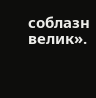соблазн велик».